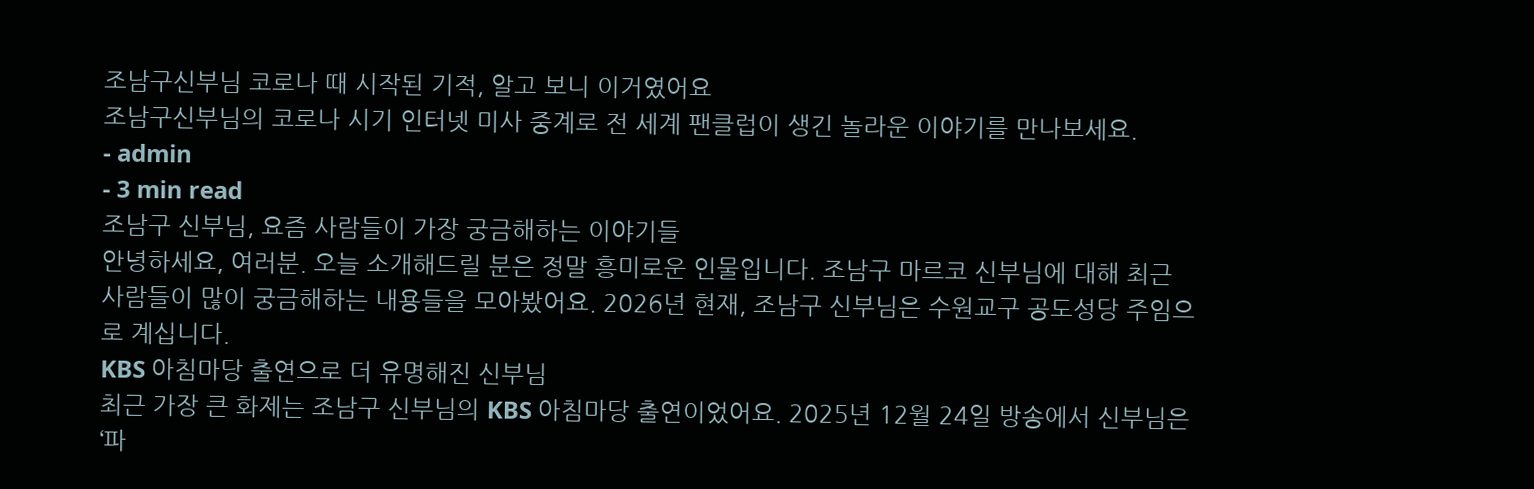조남구신부님 코로나 때 시작된 기적, 알고 보니 이거였어요
조남구신부님의 코로나 시기 인터넷 미사 중계로 전 세계 팬클럽이 생긴 놀라운 이야기를 만나보세요.
- admin
- 3 min read
조남구 신부님, 요즘 사람들이 가장 궁금해하는 이야기들
안녕하세요, 여러분. 오늘 소개해드릴 분은 정말 흥미로운 인물입니다. 조남구 마르코 신부님에 대해 최근 사람들이 많이 궁금해하는 내용들을 모아봤어요. 2026년 현재, 조남구 신부님은 수원교구 공도성당 주임으로 계십니다.
KBS 아침마당 출연으로 더 유명해진 신부님
최근 가장 큰 화제는 조남구 신부님의 KBS 아침마당 출연이었어요. 2025년 12월 24일 방송에서 신부님은 ‘파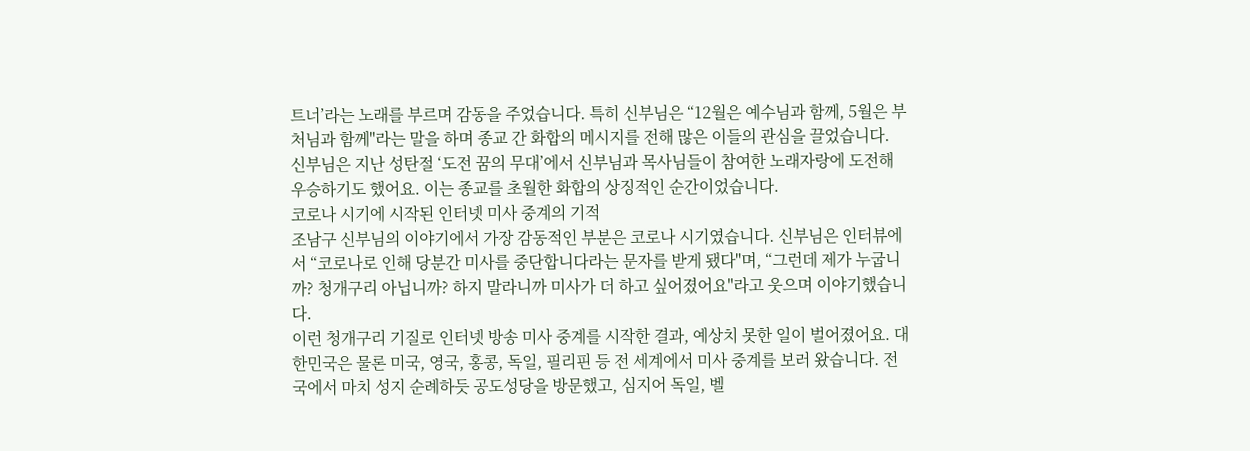트너’라는 노래를 부르며 감동을 주었습니다. 특히 신부님은 “12월은 예수님과 함께, 5월은 부처님과 함께"라는 말을 하며 종교 간 화합의 메시지를 전해 많은 이들의 관심을 끌었습니다.
신부님은 지난 성탄절 ‘도전 꿈의 무대’에서 신부님과 목사님들이 참여한 노래자랑에 도전해 우승하기도 했어요. 이는 종교를 초월한 화합의 상징적인 순간이었습니다.
코로나 시기에 시작된 인터넷 미사 중계의 기적
조남구 신부님의 이야기에서 가장 감동적인 부분은 코로나 시기였습니다. 신부님은 인터뷰에서 “코로나로 인해 당분간 미사를 중단합니다라는 문자를 받게 됐다"며, “그런데 제가 누굽니까? 청개구리 아닙니까? 하지 말라니까 미사가 더 하고 싶어졌어요"라고 웃으며 이야기했습니다.
이런 청개구리 기질로 인터넷 방송 미사 중계를 시작한 결과, 예상치 못한 일이 벌어졌어요. 대한민국은 물론 미국, 영국, 홍콩, 독일, 필리핀 등 전 세계에서 미사 중계를 보러 왔습니다. 전국에서 마치 성지 순례하듯 공도성당을 방문했고, 심지어 독일, 벨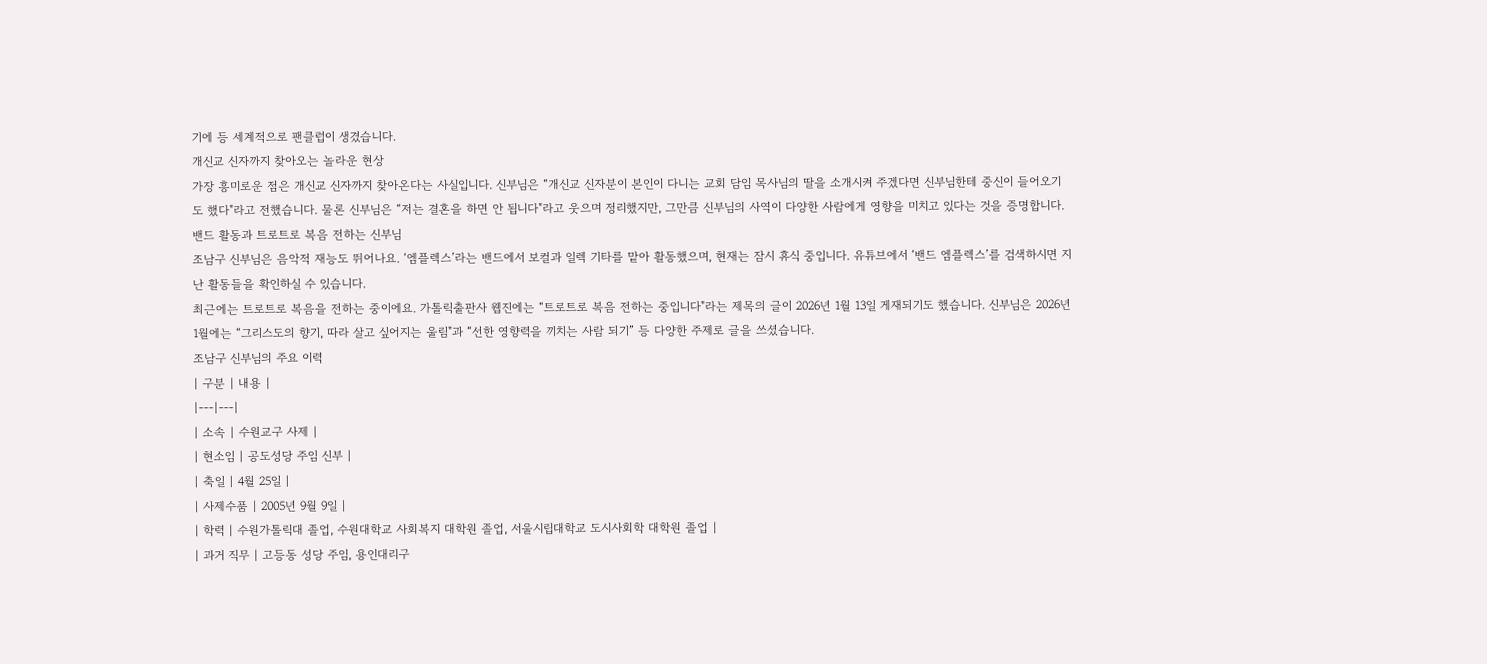기에 등 세계적으로 팬클럽이 생겼습니다.
개신교 신자까지 찾아오는 놀라운 현상
가장 흥미로운 점은 개신교 신자까지 찾아온다는 사실입니다. 신부님은 “개신교 신자분이 본인이 다니는 교회 담임 목사님의 딸을 소개시켜 주겠다면 신부님한테 중신이 들어오기도 했다"라고 전했습니다. 물론 신부님은 “저는 결혼을 하면 안 됩니다"라고 웃으며 정리했지만, 그만큼 신부님의 사역이 다양한 사람에게 영향을 미치고 있다는 것을 증명합니다.
밴드 활동과 트로트로 복음 전하는 신부님
조남구 신부님은 음악적 재능도 뛰어나요. ‘엠플렉스’라는 밴드에서 보컬과 일렉 기타를 맡아 활동했으며, 현재는 잠시 휴식 중입니다. 유튜브에서 ‘밴드 엠플렉스’를 검색하시면 지난 활동들을 확인하실 수 있습니다.
최근에는 트로트로 복음을 전하는 중이에요. 가톨릭출판사 웹진에는 “트로트로 복음 전하는 중입니다"라는 제목의 글이 2026년 1월 13일 게재되기도 했습니다. 신부님은 2026년 1월에는 “그리스도의 향기, 따라 살고 싶어지는 울림"과 “선한 영향력을 끼치는 사람 되기” 등 다양한 주제로 글을 쓰셨습니다.
조남구 신부님의 주요 이력
| 구분 | 내용 |
|---|---|
| 소속 | 수원교구 사제 |
| 현소임 | 공도성당 주임 신부 |
| 축일 | 4월 25일 |
| 사제수품 | 2005년 9월 9일 |
| 학력 | 수원가톨릭대 졸업, 수원대학교 사회복지 대학원 졸업, 서울시립대학교 도시사회학 대학원 졸업 |
| 과거 직무 | 고등동 성당 주임, 용인대리구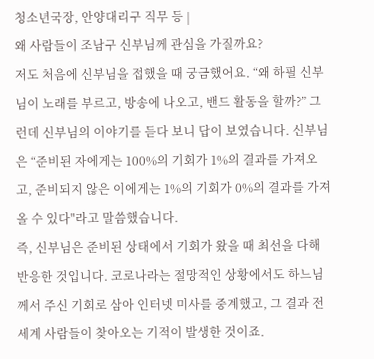청소년국장, 안양대리구 직무 등 |
왜 사람들이 조남구 신부님께 관심을 가질까요?
저도 처음에 신부님을 접했을 때 궁금했어요. “왜 하필 신부님이 노래를 부르고, 방송에 나오고, 밴드 활동을 할까?” 그런데 신부님의 이야기를 듣다 보니 답이 보였습니다. 신부님은 “준비된 자에게는 100%의 기회가 1%의 결과를 가져오고, 준비되지 않은 이에게는 1%의 기회가 0%의 결과를 가져올 수 있다"라고 말씀했습니다.
즉, 신부님은 준비된 상태에서 기회가 왔을 때 최선을 다해 반응한 것입니다. 코로나라는 절망적인 상황에서도 하느님께서 주신 기회로 삼아 인터넷 미사를 중계했고, 그 결과 전 세계 사람들이 찾아오는 기적이 발생한 것이죠.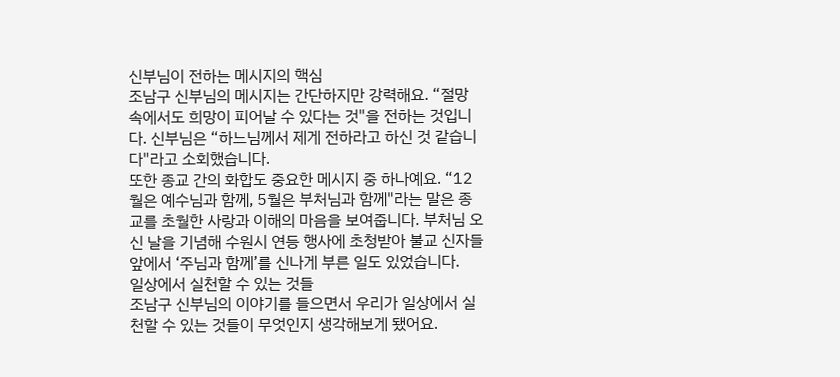신부님이 전하는 메시지의 핵심
조남구 신부님의 메시지는 간단하지만 강력해요. “절망 속에서도 희망이 피어날 수 있다는 것"을 전하는 것입니다. 신부님은 “하느님께서 제게 전하라고 하신 것 같습니다"라고 소회했습니다.
또한 종교 간의 화합도 중요한 메시지 중 하나예요. “12월은 예수님과 함께, 5월은 부처님과 함께"라는 말은 종교를 초월한 사랑과 이해의 마음을 보여줍니다. 부처님 오신 날을 기념해 수원시 연등 행사에 초청받아 불교 신자들 앞에서 ‘주님과 함께’를 신나게 부른 일도 있었습니다.
일상에서 실천할 수 있는 것들
조남구 신부님의 이야기를 들으면서 우리가 일상에서 실천할 수 있는 것들이 무엇인지 생각해보게 됐어요.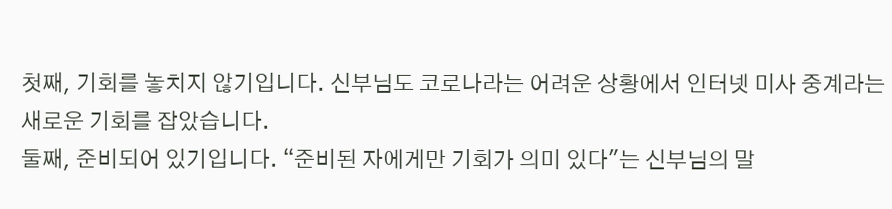첫째, 기회를 놓치지 않기입니다. 신부님도 코로나라는 어려운 상황에서 인터넷 미사 중계라는 새로운 기회를 잡았습니다.
둘째, 준비되어 있기입니다. “준비된 자에게만 기회가 의미 있다"는 신부님의 말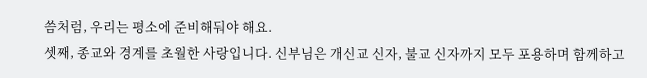씀처럼, 우리는 평소에 준비해둬야 해요.
셋째, 종교와 경계를 초월한 사랑입니다. 신부님은 개신교 신자, 불교 신자까지 모두 포용하며 함께하고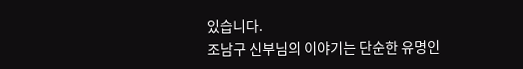있습니다.
조남구 신부님의 이야기는 단순한 유명인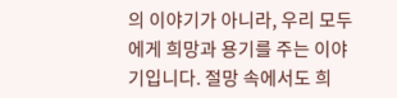의 이야기가 아니라, 우리 모두에게 희망과 용기를 주는 이야기입니다. 절망 속에서도 희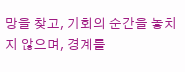망을 찾고, 기회의 순간을 놓치지 않으며, 경계를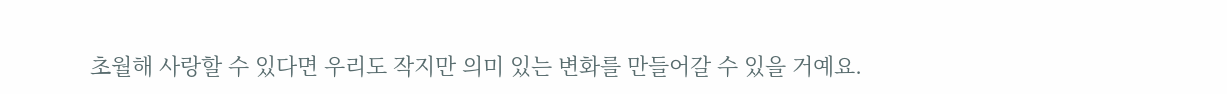초월해 사랑할 수 있다면 우리도 작지만 의미 있는 변화를 만들어갈 수 있을 거예요.